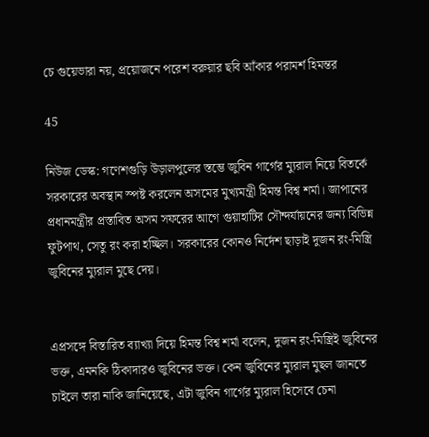চে গুয়েভারা নয়, প্রয়োজনে পরেশ বরুয়ার ছবি আঁকার পরামর্শ হিমন্তর

45

নিউজ ডেস্ক: গণেশগুড়ি উড়ালপুলের স্তম্ভে জুবিন গার্গের ম্যুরাল নিয়ে বিতর্কে সরকারের অবস্থান স্পষ্ট করলেন অসমের মুখ্যমন্ত্রী হিমন্ত বিশ্ব শর্মা। জাপানের প্রধানমন্ত্রীর প্রস্তাবিত অসম সফরের আগে গুয়াহাটির সৌন্দর্যায়নের জন্য বিভিন্ন ফুটপাথ, সেতু রং করা হচ্ছিল। সরকারের কোনও নির্দেশ ছাড়াই দুজন রং-মিস্ত্রি জুবিনের ম্যুরাল মুছে দেয়।


এপ্রসঙ্গে বিস্তারিত ব্যাখ্যা দিয়ে হিমন্ত বিশ্ব শর্মা বলেন, দুজন রং-মিস্ত্রিই জুবিনের ভক্ত, এমনকি ঠিকাদারও জুবিনের ভক্ত। কেন জুবিনের ম্যুরাল মুছল জানতে চাইলে তারা নাকি জানিয়েছে, এটা জুবিন গার্গের ম্যুরাল হিসেবে চেনা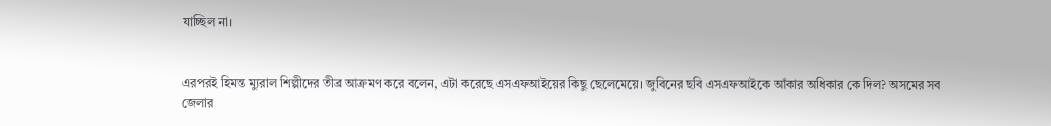যাচ্ছিল না।


এরপরই হিমন্ত ম্যুরাল শিল্পীদের তীব্র আক্রমণ করে বলেন, এটা করেছে এসএফআইয়ের কিছু ছেলেমেয়ে। জুবিনের ছবি এসএফআইকে আঁকার অধিকার কে দিল? অসমের সব জেলার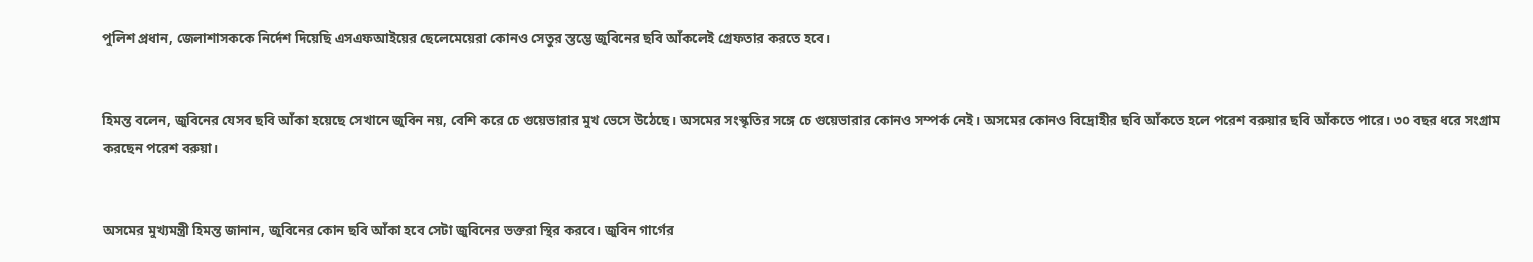পুলিশ প্রধান, জেলাশাসককে নির্দেশ দিয়েছি এসএফআইয়ের ছেলেমেয়েরা কোনও সেতুর স্তম্ভে জুবিনের ছবি আঁকলেই গ্রেফতার করতে হবে।


হিমন্ত বলেন, জুবিনের যেসব ছবি আঁকা হয়েছে সেখানে জুবিন নয়, বেশি করে চে গুয়েভারার মুখ ভেসে উঠেছে। অসমের সংস্কৃতির সঙ্গে চে গুয়েভারার কোনও সম্পর্ক নেই। অসমের কোনও বিদ্রোহীর ছবি আঁকতে হলে পরেশ বরুয়ার ছবি আঁকতে পারে। ৩০ বছর ধরে সংগ্রাম করছেন পরেশ বরুয়া।


অসমের মুখ্যমন্ত্রী হিমন্ত জানান, জুবিনের কোন ছবি আঁকা হবে সেটা জুবিনের ভক্তরা স্থির করবে। জুবিন গার্গের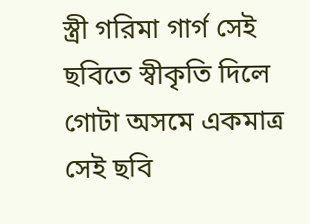স্ত্রী গরিমা গার্গ সেই ছবিতে স্বীকৃতি দিলে গোটা অসমে একমাত্র সেই ছবি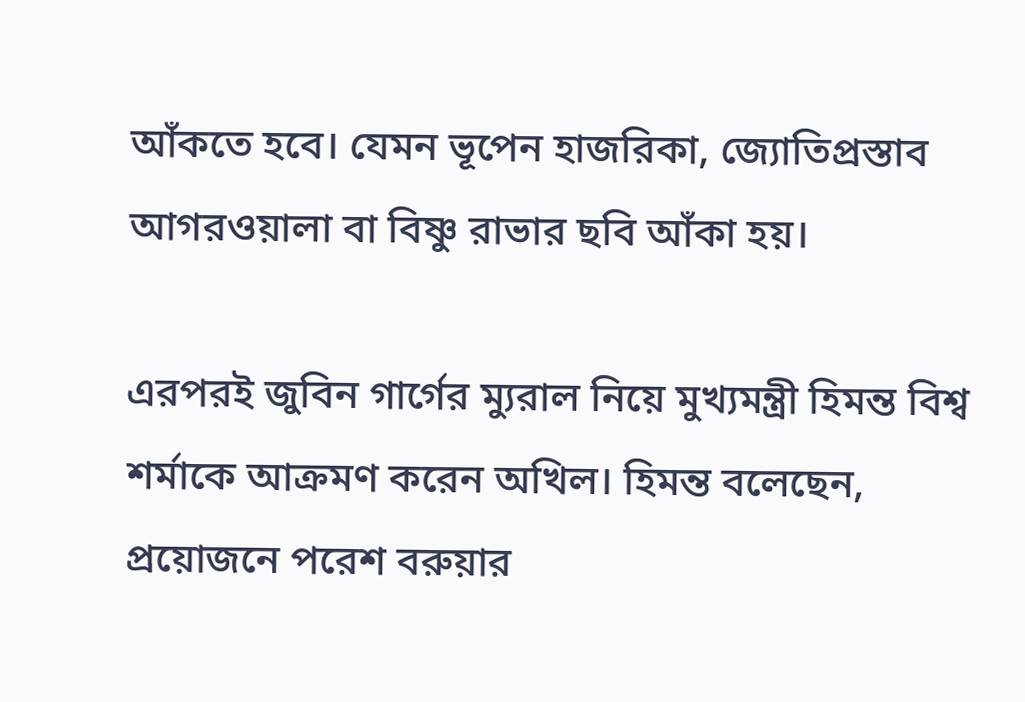আঁকতে হবে। যেমন ভূপেন হাজরিকা, জ্যোতিপ্রস্তাব আগরওয়ালা বা বিষ্ণু রাভার ছবি আঁকা হয়।

এরপরই জুবিন গার্গের ম্যুরাল নিয়ে মুখ্যমন্ত্রী হিমন্ত বিশ্ব শর্মাকে আক্রমণ করেন অখিল। হিমন্ত বলেছেন, প্রয়োজনে পরেশ বরুয়ার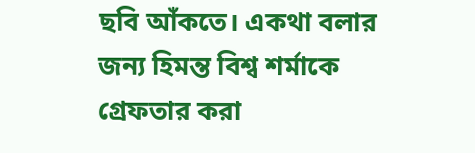ছবি আঁকতে। একথা বলার জন্য হিমন্ত বিশ্ব শর্মাকে গ্রেফতার করা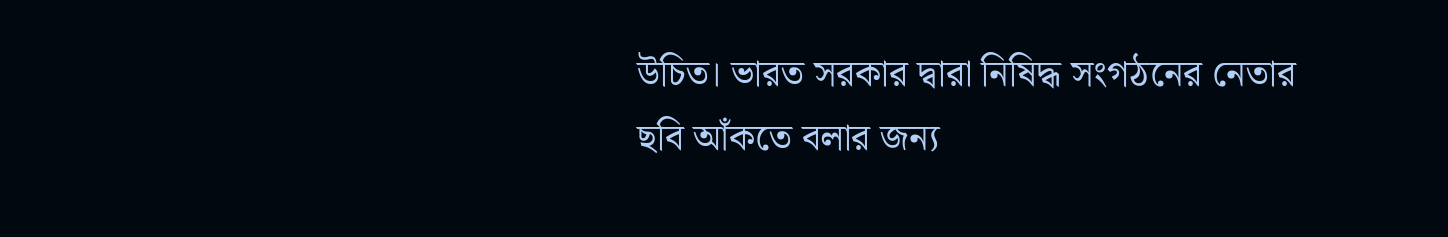উচিত। ভারত সরকার দ্বারা নিষিদ্ধ সংগঠনের নেতার ছবি আঁকতে বলার জন্য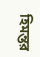হিমন্তর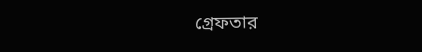গ্রেফতার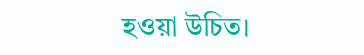হওয়া উচিত।